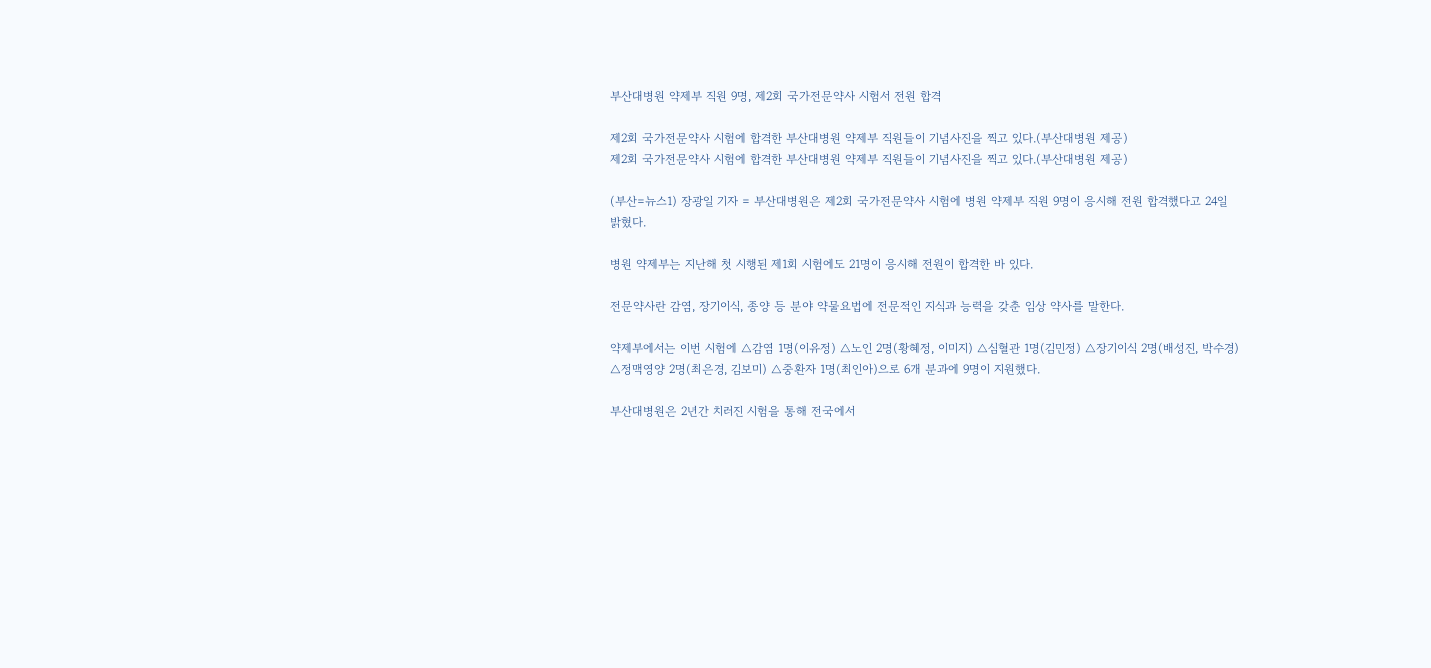부산대병원 약제부 직원 9명, 제2회 국가전문약사 시험서 전원 합격

제2회 국가전문약사 시험에 합격한 부산대병원 약제부 직원들이 기념사진을 찍고 있다.(부산대병원 제공)
제2회 국가전문약사 시험에 합격한 부산대병원 약제부 직원들이 기념사진을 찍고 있다.(부산대병원 제공)

(부산=뉴스1) 장광일 기자 = 부산대병원은 제2회 국가전문약사 시험에 병원 약제부 직원 9명이 응시해 전원 합격했다고 24일 밝혔다.

병원 약제부는 지난해 첫 시행된 제1회 시험에도 21명이 응시해 전원이 합격한 바 있다.

전문약사란 감염, 장기이식, 종양 등 분야 약물요법에 전문적인 지식과 능력을 갖춘 임상 약사를 말한다.

약제부에서는 이번 시험에 △감염 1명(이유정) △노인 2명(황혜정, 이미지) △심혈관 1명(김민정) △장기이식 2명(배성진, 박수경) △정맥영양 2명(최은경, 김보미) △중환자 1명(최인아)으로 6개 분과에 9명이 지원했다.

부산대병원은 2년간 치러진 시험을 통해 전국에서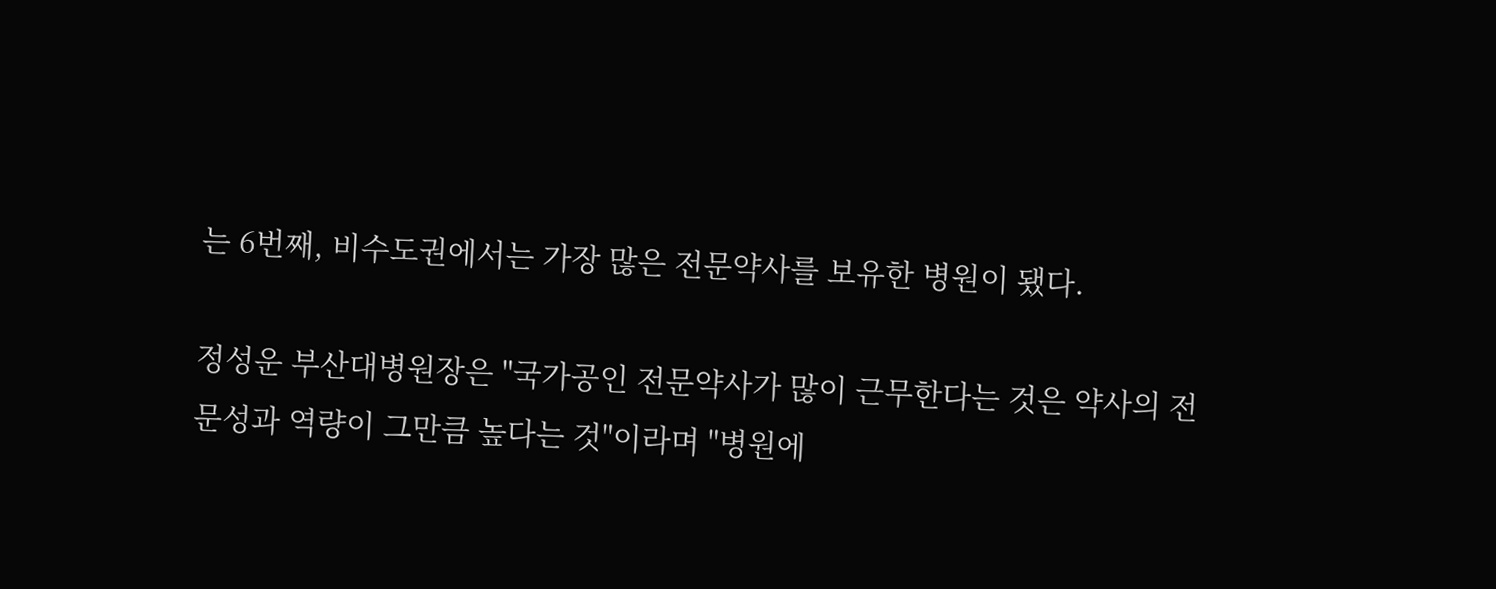는 6번째, 비수도권에서는 가장 많은 전문약사를 보유한 병원이 됐다.

정성운 부산대병원장은 "국가공인 전문약사가 많이 근무한다는 것은 약사의 전문성과 역량이 그만큼 높다는 것"이라며 "병원에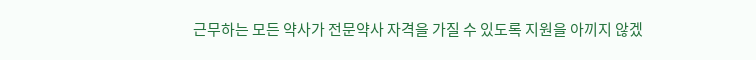근무하는 모든 약사가 전문약사 자격을 가질 수 있도록 지원을 아끼지 않겠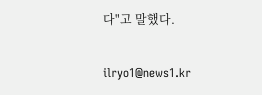다"고 말했다.

ilryo1@news1.kr